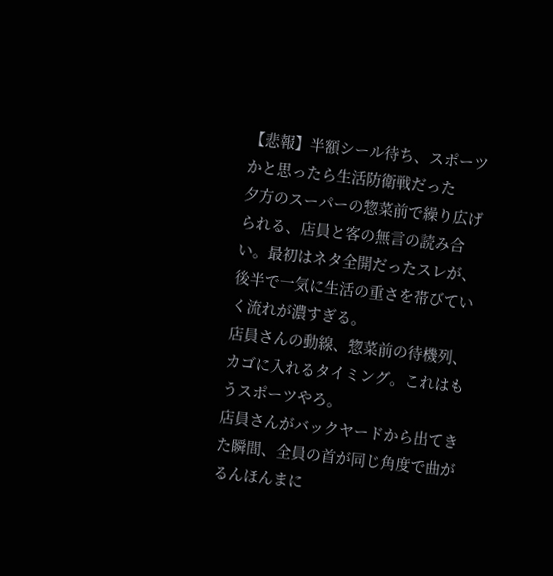【悲報】半額シール待ち、スポーツかと思ったら生活防衛戦だった
夕方のスーパーの惣菜前で繰り広げられる、店員と客の無言の読み合い。最初はネタ全開だったスレが、後半で一気に生活の重さを帯びていく流れが濃すぎる。
店員さんの動線、惣菜前の待機列、カゴに入れるタイミング。これはもうスポーツやろ。
店員さんがバックヤードから出てきた瞬間、全員の首が同じ角度で曲がるんほんまに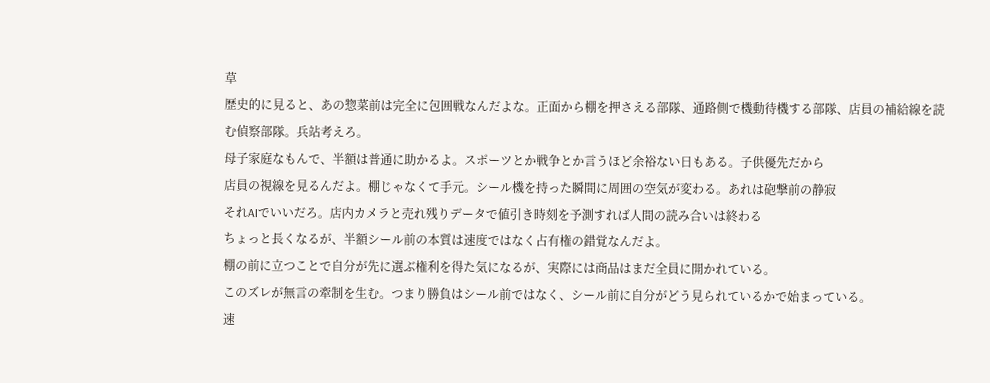草
歴史的に見ると、あの惣菜前は完全に包囲戦なんだよな。正面から棚を押さえる部隊、通路側で機動待機する部隊、店員の補給線を読む偵察部隊。兵站考えろ。
母子家庭なもんで、半額は普通に助かるよ。スポーツとか戦争とか言うほど余裕ない日もある。子供優先だから
店員の視線を見るんだよ。棚じゃなくて手元。シール機を持った瞬間に周囲の空気が変わる。あれは砲撃前の静寂
それAIでいいだろ。店内カメラと売れ残りデータで値引き時刻を予測すれば人間の読み合いは終わる
ちょっと長くなるが、半額シール前の本質は速度ではなく占有権の錯覚なんだよ。
棚の前に立つことで自分が先に選ぶ権利を得た気になるが、実際には商品はまだ全員に開かれている。
このズレが無言の牽制を生む。つまり勝負はシール前ではなく、シール前に自分がどう見られているかで始まっている。
速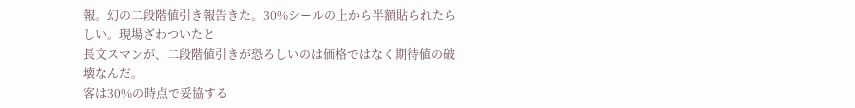報。幻の二段階値引き報告きた。30%シールの上から半額貼られたらしい。現場ざわついたと
長文スマンが、二段階値引きが恐ろしいのは価格ではなく期待値の破壊なんだ。
客は30%の時点で妥協する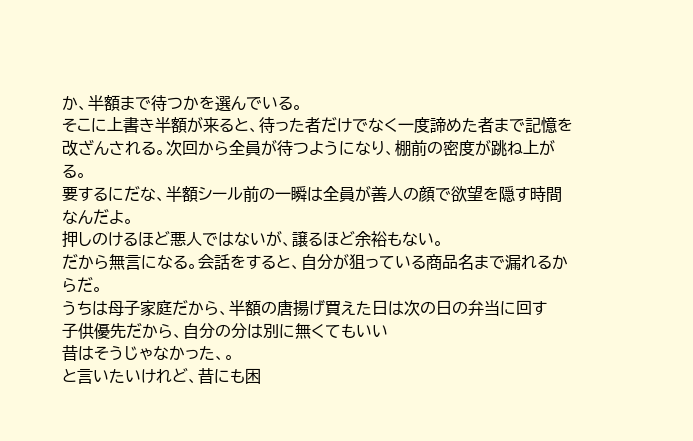か、半額まで待つかを選んでいる。
そこに上書き半額が来ると、待った者だけでなく一度諦めた者まで記憶を改ざんされる。次回から全員が待つようになり、棚前の密度が跳ね上がる。
要するにだな、半額シール前の一瞬は全員が善人の顔で欲望を隠す時間なんだよ。
押しのけるほど悪人ではないが、譲るほど余裕もない。
だから無言になる。会話をすると、自分が狙っている商品名まで漏れるからだ。
うちは母子家庭だから、半額の唐揚げ買えた日は次の日の弁当に回す
子供優先だから、自分の分は別に無くてもいい
昔はそうじゃなかった、。
と言いたいけれど、昔にも困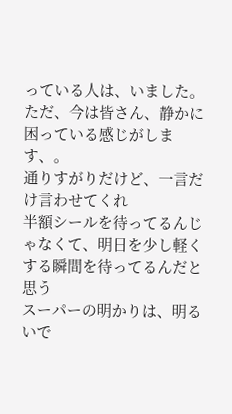っている人は、いました。
ただ、今は皆さん、静かに困っている感じがします、。
通りすがりだけど、一言だけ言わせてくれ
半額シールを待ってるんじゃなくて、明日を少し軽くする瞬間を待ってるんだと思う
スーパーの明かりは、明るいで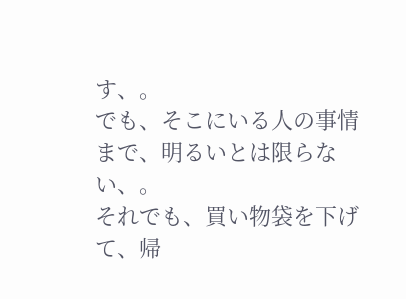す、。
でも、そこにいる人の事情まで、明るいとは限らない、。
それでも、買い物袋を下げて、帰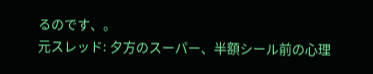るのです、。
元スレッド: 夕方のスーパー、半額シール前の心理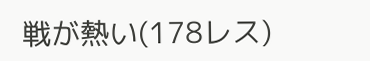戦が熱い(178レス)